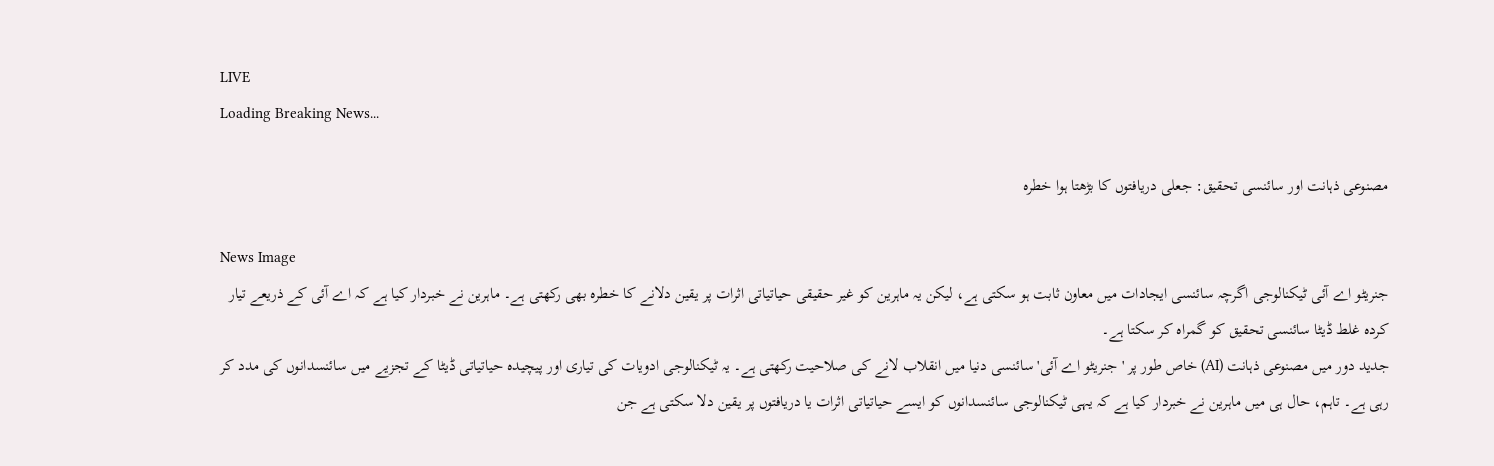LIVE
Loading Breaking News...

مصنوعی ذہانت اور سائنسی تحقیق: جعلی دریافتوں کا بڑھتا ہوا خطرہ

News Image
جنریٹو اے آئی ٹیکنالوجی اگرچہ سائنسی ایجادات میں معاون ثابت ہو سکتی ہے، لیکن یہ ماہرین کو غیر حقیقی حیاتیاتی اثرات پر یقین دلانے کا خطرہ بھی رکھتی ہے۔ ماہرین نے خبردار کیا ہے کہ اے آئی کے ذریعے تیار کردہ غلط ڈیٹا سائنسی تحقیق کو گمراہ کر سکتا ہے۔
جدید دور میں مصنوعی ذہانت (AI) خاص طور پر 'جنریٹو اے آئی' سائنسی دنیا میں انقلاب لانے کی صلاحیت رکھتی ہے۔ یہ ٹیکنالوجی ادویات کی تیاری اور پیچیدہ حیاتیاتی ڈیٹا کے تجزیے میں سائنسدانوں کی مدد کر رہی ہے۔ تاہم، حال ہی میں ماہرین نے خبردار کیا ہے کہ یہی ٹیکنالوجی سائنسدانوں کو ایسے حیاتیاتی اثرات یا دریافتوں پر یقین دلا سکتی ہے جن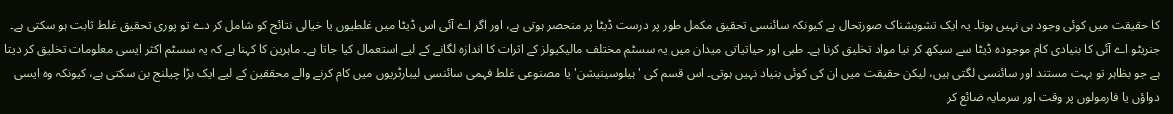کا حقیقت میں کوئی وجود ہی نہیں ہوتا۔ یہ ایک تشویشناک صورتحال ہے کیونکہ سائنسی تحقیق مکمل طور پر درست ڈیٹا پر منحصر ہوتی ہے، اور اگر اے آئی اس ڈیٹا میں غلطیوں یا خیالی نتائج کو شامل کر دے تو پوری تحقیق غلط ثابت ہو سکتی ہے۔ جنریٹو اے آئی کا بنیادی کام موجودہ ڈیٹا سے سیکھ کر نیا مواد تخلیق کرنا ہے۔ طبی اور حیاتیاتی میدان میں یہ سسٹم مختلف مالیکیولز کے اثرات کا اندازہ لگانے کے لیے استعمال کیا جاتا ہے۔ ماہرین کا کہنا ہے کہ یہ سسٹم اکثر ایسی معلومات تخلیق کر دیتا ہے جو بظاہر تو بہت مستند اور سائنسی لگتی ہیں، لیکن حقیقت میں ان کی کوئی بنیاد نہیں ہوتی۔ اس قسم کی 'ہیلوسینیشن' یا مصنوعی غلط فہمی سائنسی لیبارٹریوں میں کام کرنے والے محققین کے لیے ایک بڑا چیلنج بن سکتی ہے، کیونکہ وہ ایسی دواؤں یا فارمولوں پر وقت اور سرمایہ ضائع کر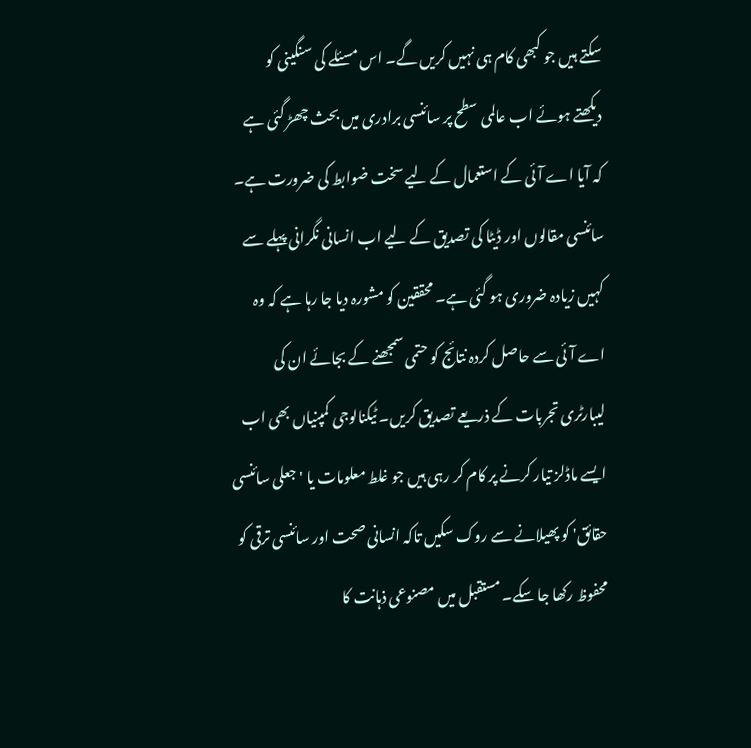سکتے ہیں جو کبھی کام ہی نہیں کریں گے۔ اس مسئلے کی سنگینی کو دیکھتے ہوئے اب عالمی سطح پر سائنسی برادری میں بحث چھڑ گئی ہے کہ آیا اے آئی کے استعمال کے لیے سخت ضوابط کی ضرورت ہے۔ سائنسی مقالوں اور ڈیٹا کی تصدیق کے لیے اب انسانی نگرانی پہلے سے کہیں زیادہ ضروری ہو گئی ہے۔ محققین کو مشورہ دیا جا رہا ہے کہ وہ اے آئی سے حاصل کردہ نتائج کو حتمی سمجھنے کے بجائے ان کی لیبارٹری تجربات کے ذریعے تصدیق کریں۔ ٹیکنالوجی کمپنیاں بھی اب ایسے ماڈلز تیار کرنے پر کام کر رہی ہیں جو غلط معلومات یا 'جعلی سائنسی حقائق' کو پھیلانے سے روک سکیں تاکہ انسانی صحت اور سائنسی ترقی کو محفوظ رکھا جا سکے۔ مستقبل میں مصنوعی ذہانت کا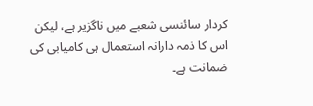کردار سائنسی شعبے میں ناگزیر ہے، لیکن اس کا ذمہ دارانہ استعمال ہی کامیابی کی ضمانت ہے۔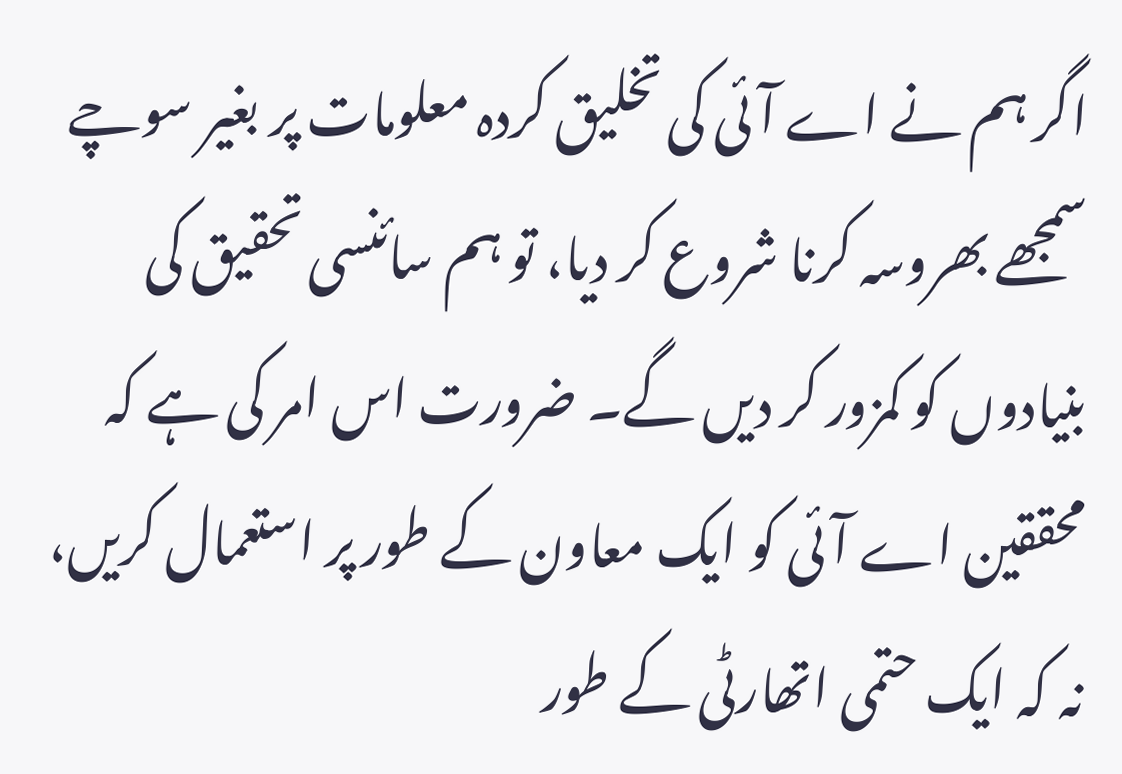اگر ہم نے اے آئی کی تخلیق کردہ معلومات پر بغیر سوچے سمجھے بھروسہ کرنا شروع کر دیا، تو ہم سائنسی تحقیق کی بنیادوں کو کمزور کر دیں گے۔ ضرورت اس امر کی ہے کہ محققین اے آئی کو ایک معاون کے طور پر استعمال کریں، نہ کہ ایک حتمی اتھارٹی کے طور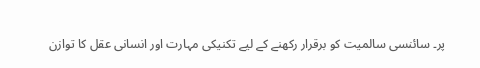پر۔ سائنسی سالمیت کو برقرار رکھنے کے لیے تکنیکی مہارت اور انسانی عقل کا توازن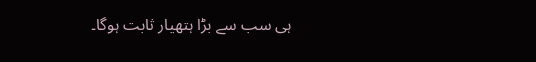ہی سب سے بڑا ہتھیار ثابت ہوگا۔